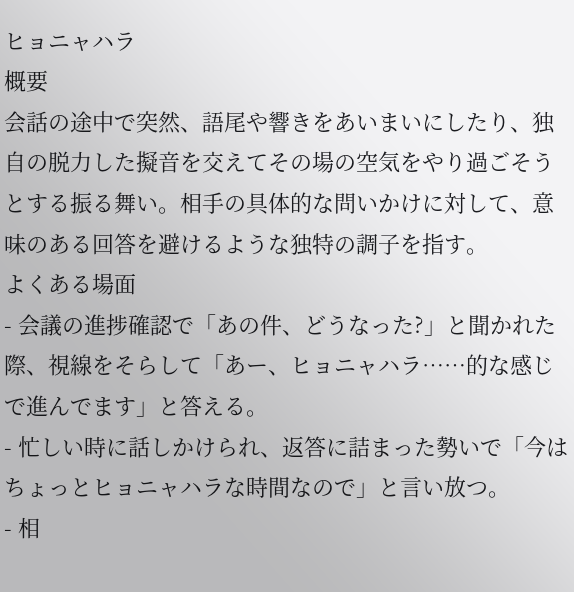ヒョニャハラ
概要
会話の途中で突然、語尾や響きをあいまいにしたり、独自の脱力した擬音を交えてその場の空気をやり過ごそうとする振る舞い。相手の具体的な問いかけに対して、意味のある回答を避けるような独特の調子を指す。
よくある場面
- 会議の進捗確認で「あの件、どうなった?」と聞かれた際、視線をそらして「あー、ヒョニャハラ……的な感じで進んでます」と答える。
- 忙しい時に話しかけられ、返答に詰まった勢いで「今はちょっとヒョニャハラな時間なので」と言い放つ。
- 相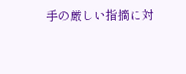手の厳しい指摘に対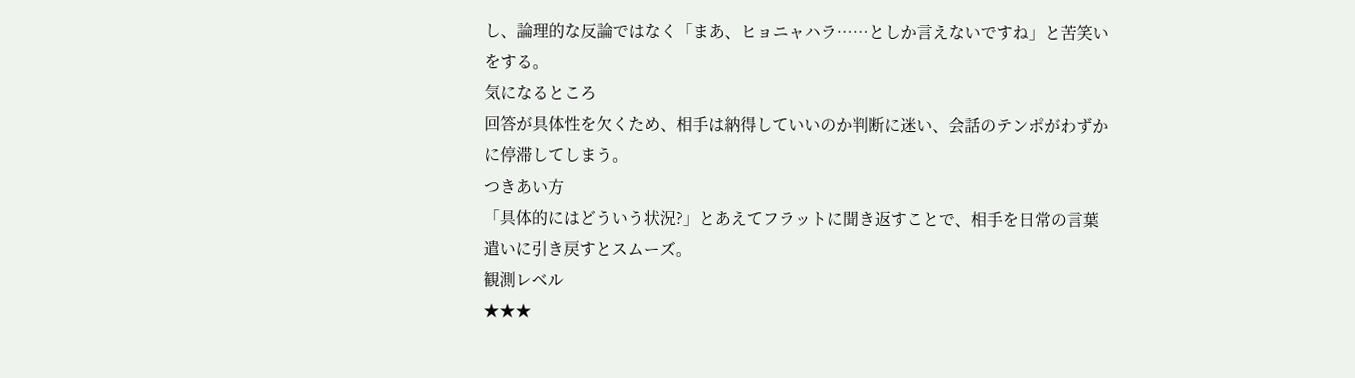し、論理的な反論ではなく「まあ、ヒョニャハラ……としか言えないですね」と苦笑いをする。
気になるところ
回答が具体性を欠くため、相手は納得していいのか判断に迷い、会話のテンポがわずかに停滞してしまう。
つきあい方
「具体的にはどういう状況?」とあえてフラットに聞き返すことで、相手を日常の言葉遣いに引き戻すとスムーズ。
観測レベル
★★★